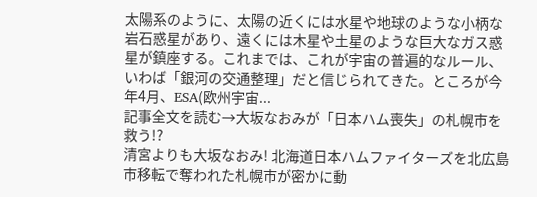太陽系のように、太陽の近くには水星や地球のような小柄な岩石惑星があり、遠くには木星や土星のような巨大なガス惑星が鎮座する。これまでは、これが宇宙の普遍的なルール、いわば「銀河の交通整理」だと信じられてきた。ところが今年4月、ESA(欧州宇宙...
記事全文を読む→大坂なおみが「日本ハム喪失」の札幌市を救う!?
清宮よりも大坂なおみ! 北海道日本ハムファイターズを北広島市移転で奪われた札幌市が密かに動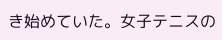き始めていた。女子テニスの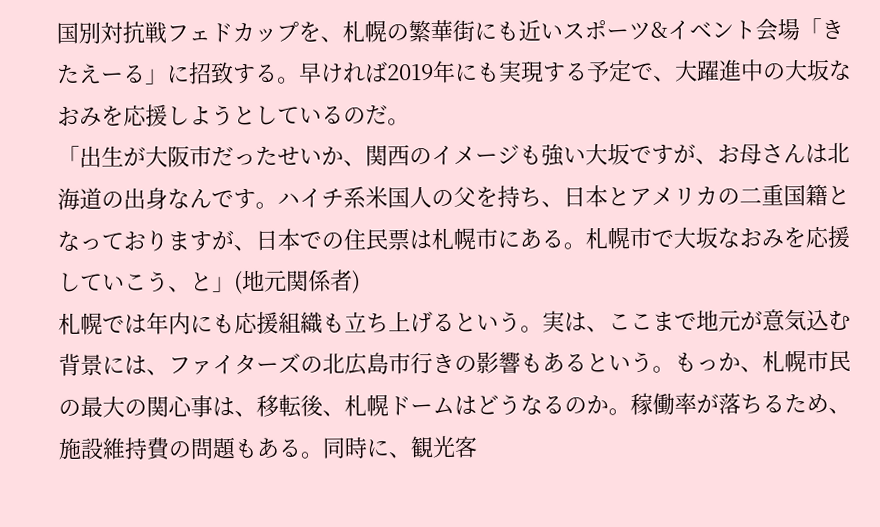国別対抗戦フェドカップを、札幌の繁華街にも近いスポーツ&イベント会場「きたえーる」に招致する。早ければ2019年にも実現する予定で、大躍進中の大坂なおみを応援しようとしているのだ。
「出生が大阪市だったせいか、関西のイメージも強い大坂ですが、お母さんは北海道の出身なんです。ハイチ系米国人の父を持ち、日本とアメリカの二重国籍となっておりますが、日本での住民票は札幌市にある。札幌市で大坂なおみを応援していこう、と」(地元関係者)
札幌では年内にも応援組織も立ち上げるという。実は、ここまで地元が意気込む背景には、ファイターズの北広島市行きの影響もあるという。もっか、札幌市民の最大の関心事は、移転後、札幌ドームはどうなるのか。稼働率が落ちるため、施設維持費の問題もある。同時に、観光客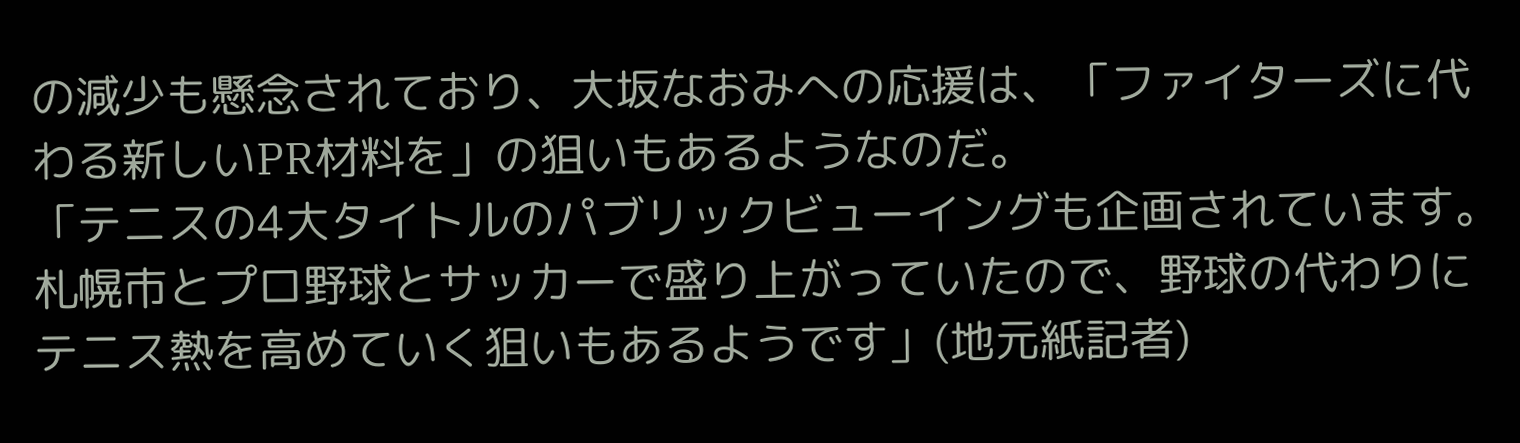の減少も懸念されており、大坂なおみへの応援は、「ファイターズに代わる新しいPR材料を」の狙いもあるようなのだ。
「テニスの4大タイトルのパブリックビューイングも企画されています。札幌市とプロ野球とサッカーで盛り上がっていたので、野球の代わりにテニス熱を高めていく狙いもあるようです」(地元紙記者)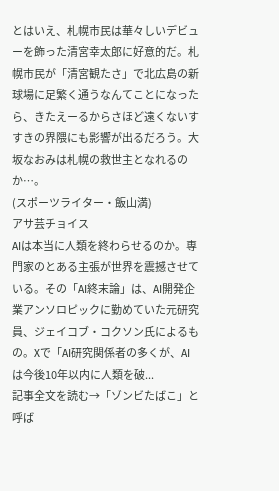とはいえ、札幌市民は華々しいデビューを飾った清宮幸太郎に好意的だ。札幌市民が「清宮観たさ」で北広島の新球場に足繁く通うなんてことになったら、きたえーるからさほど遠くないすすきの界隈にも影響が出るだろう。大坂なおみは札幌の救世主となれるのか…。
(スポーツライター・飯山満)
アサ芸チョイス
AIは本当に人類を終わらせるのか。専門家のとある主張が世界を震撼させている。その「AI終末論」は、AI開発企業アンソロピックに勤めていた元研究員、ジェイコブ・コクソン氏によるもの。Xで「AI研究関係者の多くが、AIは今後10年以内に人類を破...
記事全文を読む→「ゾンビたばこ」と呼ば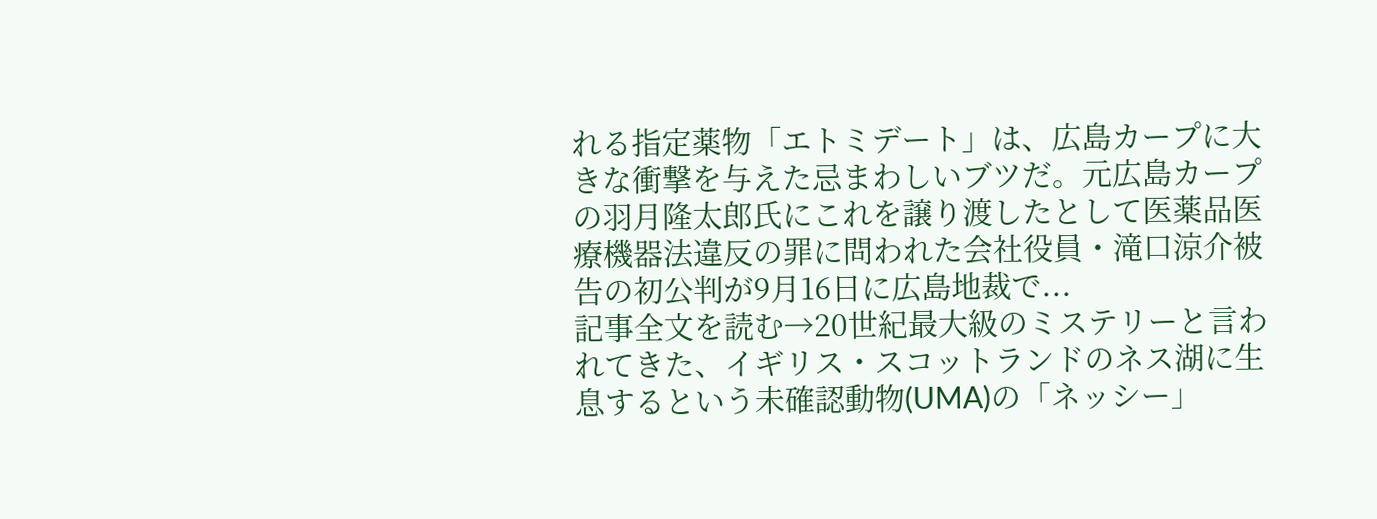れる指定薬物「エトミデート」は、広島カープに大きな衝撃を与えた忌まわしいブツだ。元広島カープの羽月隆太郎氏にこれを譲り渡したとして医薬品医療機器法違反の罪に問われた会社役員・滝口涼介被告の初公判が9月16日に広島地裁で...
記事全文を読む→20世紀最大級のミステリーと言われてきた、イギリス・スコットランドのネス湖に生息するという未確認動物(UMA)の「ネッシー」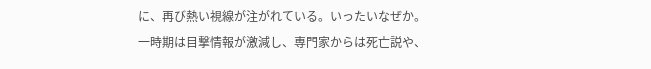に、再び熱い視線が注がれている。いったいなぜか。一時期は目撃情報が激減し、専門家からは死亡説や、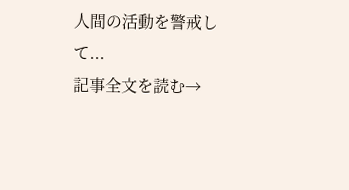人間の活動を警戒して...
記事全文を読む→